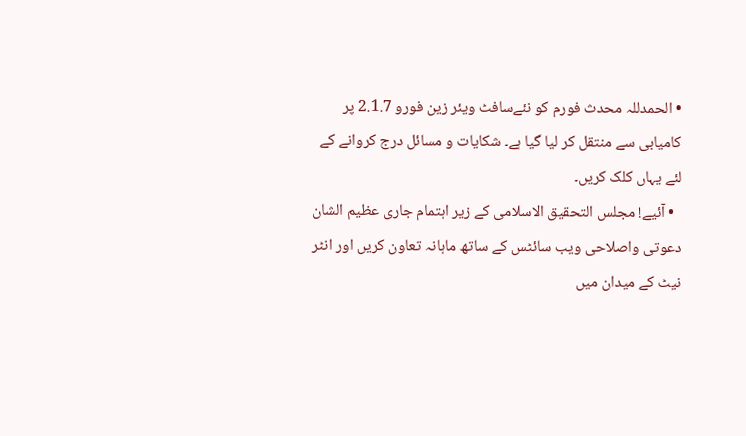• الحمدللہ محدث فورم کو نئےسافٹ ویئر زین فورو 2.1.7 پر کامیابی سے منتقل کر لیا گیا ہے۔ شکایات و مسائل درج کروانے کے لئے یہاں کلک کریں۔
  • آئیے! مجلس التحقیق الاسلامی کے زیر اہتمام جاری عظیم الشان دعوتی واصلاحی ویب سائٹس کے ساتھ ماہانہ تعاون کریں اور انٹر نیٹ کے میدان میں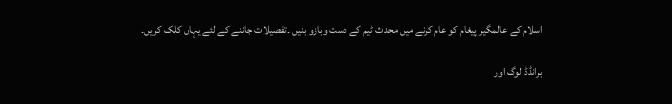اسلام کے عالمگیر پیغام کو عام کرنے میں محدث ٹیم کے دست وبازو بنیں ۔تفصیلات جاننے کے لئے یہاں کلک کریں۔

برانڈڈ لوگ اور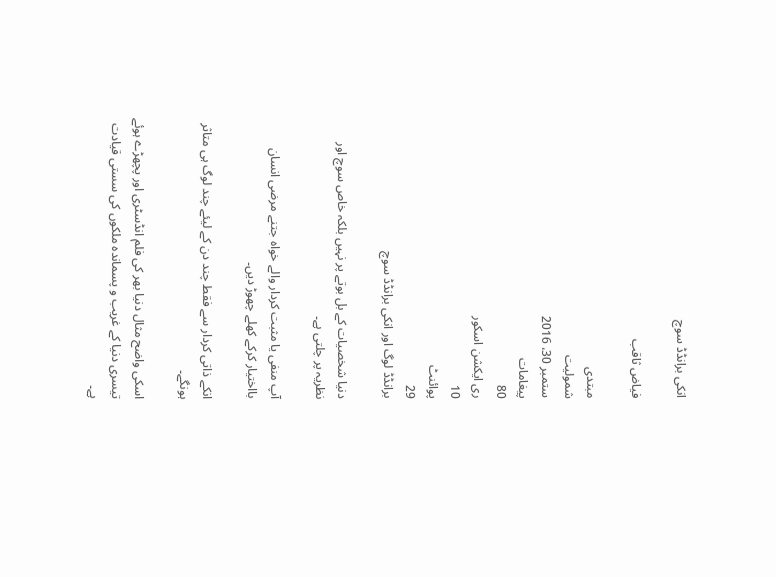انکی برانڈڈ سوچ

فیاض ثاقب

مبتدی
شمولیت
ستمبر 30، 2016
پیغامات
80
ری ایکشن اسکور
10
پوائنٹ
29
برانڈڈ لوگ اور انکی برانڈڈ سوچ

دنیا شخصیات کے بل بوتے پر نہیں بلکہ خاص سوچ اور نظریہ پر چلتی ہے۔

آپ منفی یا مثبت کردار والے خواہ جتنے مرضی انسان بااختیار کرکے کھلے چھوڑ دیں۔

انکے ذاتی کردار سے فقط چند دن کے لیئے چند لوگ ہی متاثر ہونگے۔

اسکی واضح مثال دنیا بھر کی فلم انڈسٹری اور پچھڑے ہوئے تیسری دنیا کے غریب و پسماندہ ملکوں کی سستی قیادت ہے۔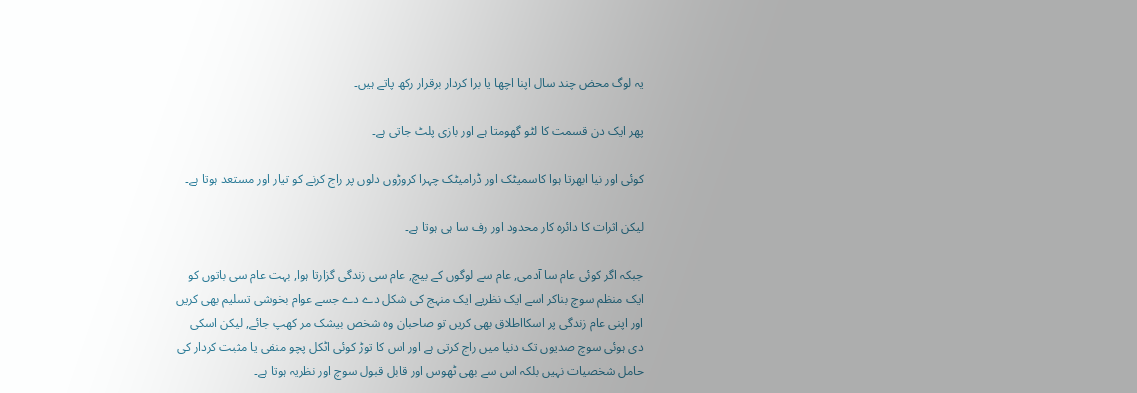یہ لوگ محض چند سال اپنا اچھا یا برا کردار برقرار رکھ پاتے ہیں۔

پھر ایک دن قسمت کا لٹو گھومتا ہے اور بازی پلٹ جاتی ہے۔

کوئی اور نیا ابھرتا ہوا کاسمیٹک اور ڈرامیٹک چہرا کروڑوں دلوں پر راج کرنے کو تیار اور مستعد ہوتا ہے۔

لیکن اثرات کا دائرہ کار محدود اور رف سا ہی ہوتا ہے۔

جبکہ اگر کوئی عام سا آدمی, عام سے لوگوں کے بیچ, عام سی زندگی گزارتا ہوا, بہت عام سی باتوں کو ایک منظم سوچ بناکر اسے ایک نظریے ایک منہج کی شکل دے دے جسے عوام بخوشی تسلیم بھی کریں اور اپنی عام زندگی پر اسکااطلاق بھی کریں تو صاحبان وہ شخص بیشک مر کھپ جائے, لیکن اسکی دی ہوئی سوچ صدیوں تک دنیا میں راج کرتی ہے اور اس کا توڑ کوئی اٹکل پچو منفی یا مثبت کردار کی حامل شخصیات نہیں بلکہ اس سے بھی ٹھوس اور قابل قبول سوچ اور نظریہ ہوتا ہے۔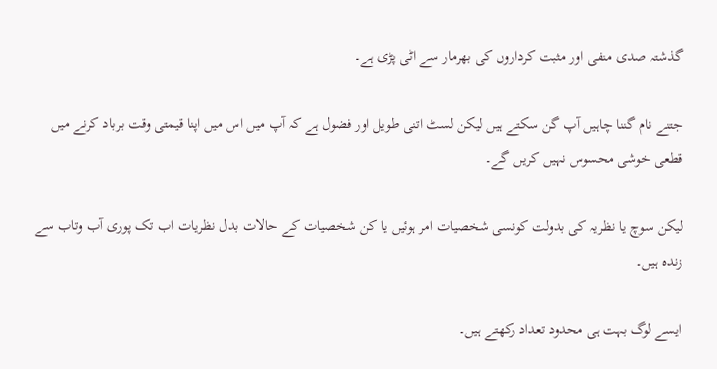گذشتہ صدی منفی اور مثبت کرداروں کی بھرمار سے اٹی پڑی ہے۔

جتنے نام گننا چاہیں آپ گن سکتے ہیں لیکن لسٹ اتنی طویل اور فضول ہے کہ آپ میں اس میں اپنا قیمتی وقت برباد کرنے میں قطعی خوشی محسوس نہیں کریں گے۔

لیکن سوچ یا نظریہ کی بدولت کونسی شخصیات امر ہوئیں یا کن شخصیات کے حالات بدل نظریات اب تک پوری آب وتاب سے زندہ ہیں۔

ایسے لوگ بہت ہی محدود تعداد رکھتے ہیں۔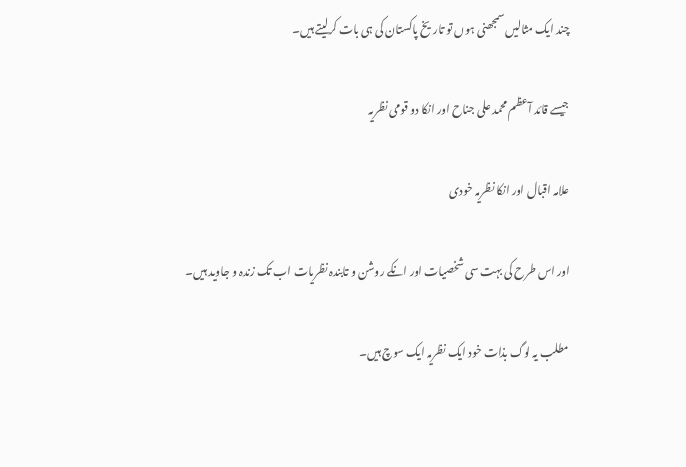چند ایک مثالیں سمجھنی ہوں تو تاریخ پاکستان کی ہی بات کرلیتے ہیں۔

جیسے قائد آعظم محمد علی جناح اور انکا دو قومی نظریہ

علامہ اقبال اور انکا نظریہ خودی

اور اس طرح کی بہت سی شخصیات اور انکے روشن و تابندہ نظریات اب تک زندہ و جاوید ہیں۔

مطلب یہ لوگ بذات خود ایک نظریہ ایک سوچ ہیں۔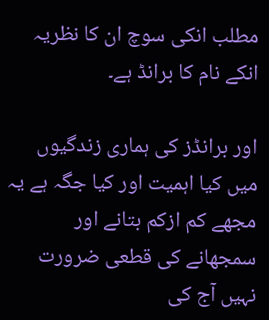مطلب انکی سوچ ان کا نظریہ انکے نام کا برانڈ ہے۔

اور برانڈز کی ہماری زندگیوں میں کیا اہمیت اور کیا جگہ ہے یہ مجھے کم ازکم بتانے اور سمجھانے کی قطعی ضرورت نہیں آج کی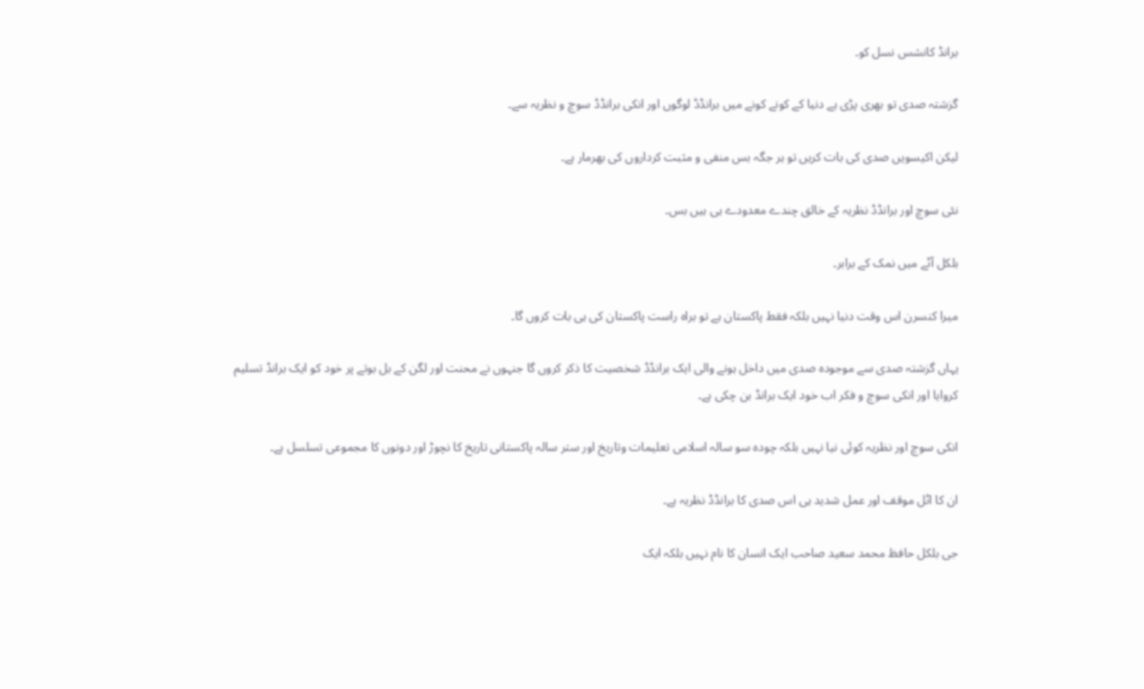برانڈ کانشس نسل کو۔

گزشتہ صدی تو بھری پڑی ہے دنیا کے کونے کونے میں برانڈڈ لوگوں اور انکی برانڈڈ سوچ و نظریہ سے۔

لیکن اکیسویں صدی کی بات کریں تو ہر جگہ بس منفی و مثبت کرداروں کی بھرمار ہے۔

نئی سوچ اور برانڈڈ نظریہ کے خالق چندے معدودے ہی ہیں بس۔

بلکل آٹے میں نمک کے برابر۔

میرا کنسرن اس وقت دنیا نہیں بلکہ فقط پاکستان ہے تو براہ راست پاکستان کی ہی بات کروں گا۔

یہاں گزشتہ صدی سے موجودہ صدی میں داخل ہونے والی ایک برانڈڈ شخصیت کا ذکر کروں گا جنہوں نے محنت اور لگن کے بل بوتے پر خود کو ایک برانڈ تسلیم کروایا اور انکی سوچ و فکر اب خود ایک برانڈ بن چکی ہے۔

انکی سوچ اور نظریہ کوئی نیا نہیں بلکہ چودہ سو سالہ اسلامی تعلیمات وتاریخ اور ستر سالہ پاکستانی تاریخ کا نچوڑ اور دونوں کا مجموعی تسلسل ہے۔

ان کا اٹل موقف اور عمل شدید ہی اس صدی کا برانڈڈ نظریہ ہے۔

جی بلکل حافظ محمد سعید صاحب ایک انسان کا نام نہیں بلکہ ایک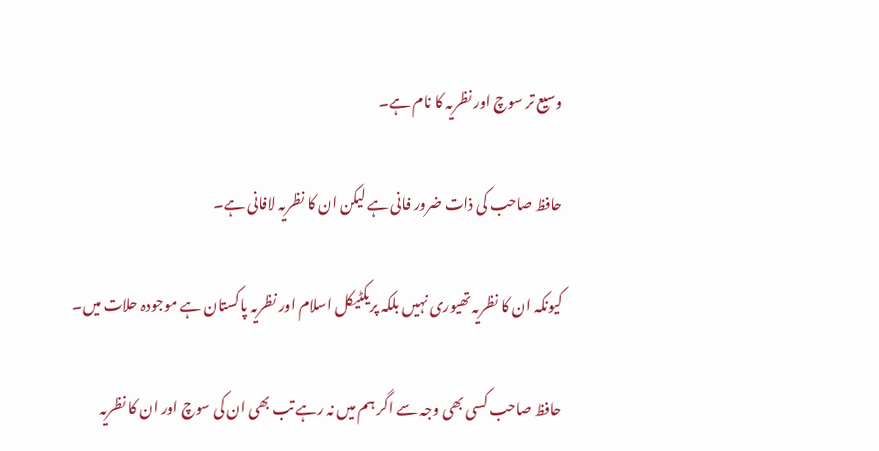وسیع تر سوچ اور نظریہ کا نام ہے۔

حافظ صاحب کی ذات ضرور فانی ہے لیکن ان کا نظریہ لافانی ہے۔

کیونکہ ان کا نظریہ تھیوری نہیں بلکہ پریکٹیکل اسلام اور نظریہ پاکستان ہے موجودہ حلات میں۔

حافظ صاحب کسی بھی وجہ سے اگر ہم میں نہ رہے تب بھی ان کی سوچ اور ان کا نظریہ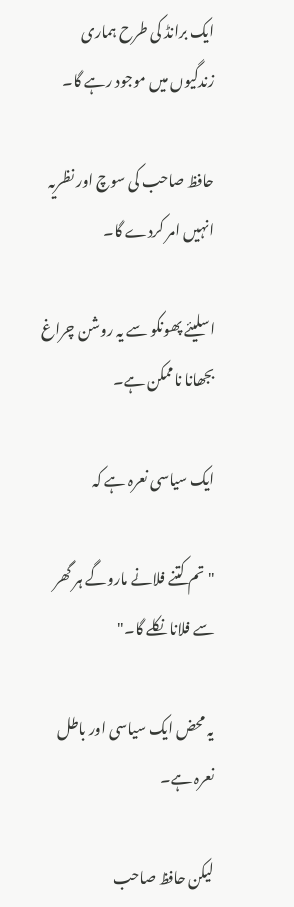ایک برانڈ کی طرح ہماری زندگیوں میں موجود رہے گا۔

حافظ صاحب کی سوچ اور نظریہ انہیں امر کردے گا۔

اسلیئے پھونکو سے یہ روشن چراغ بجھانا ناممکن ہے۔

ایک سیاسی نعرہ ہے کہ

"تم کتنے فلانے ماروگے ہر گھر سے فلانا نکلے گا۔"

یہ محض ایک سیاسی اور باطل نعرہ ہے۔

لیکن حافظ صاحب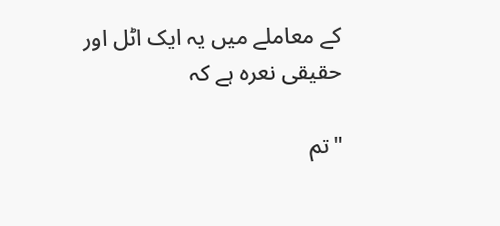کے معاملے میں یہ ایک اٹل اور حقیقی نعرہ ہے کہ

"تم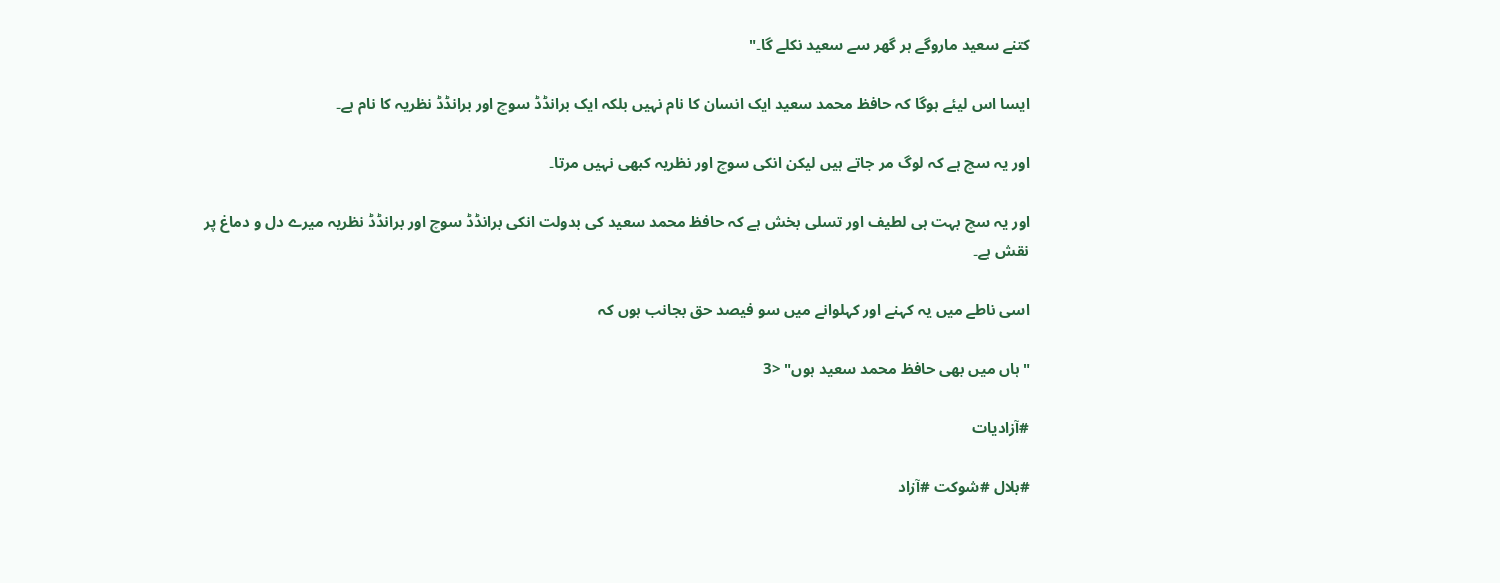کتنے سعید ماروگے ہر گھر سے سعید نکلے گا۔"

ایسا اس لیئے ہوگا کہ حافظ محمد سعید ایک انسان کا نام نہیں بلکہ ایک برانڈڈ سوچ اور برانڈڈ نظریہ کا نام ہے۔

اور یہ سچ ہے کہ لوگ مر جاتے ہیں لیکن انکی سوچ اور نظریہ کبھی نہیں مرتا۔

اور یہ سچ بہت ہی لطیف اور تسلی بخش ہے کہ حافظ محمد سعید کی بدولت انکی برانڈڈ سوچ اور برانڈڈ نظریہ میرے دل و دماغ پر نقش ہے۔

اسی ناطے میں یہ کہنے اور کہلوانے میں سو فیصد حق بجانب ہوں کہ

"ہاں میں بھی حافظ محمد سعید ہوں" <3

#آزادیات

#بلال #شوکت #آزاد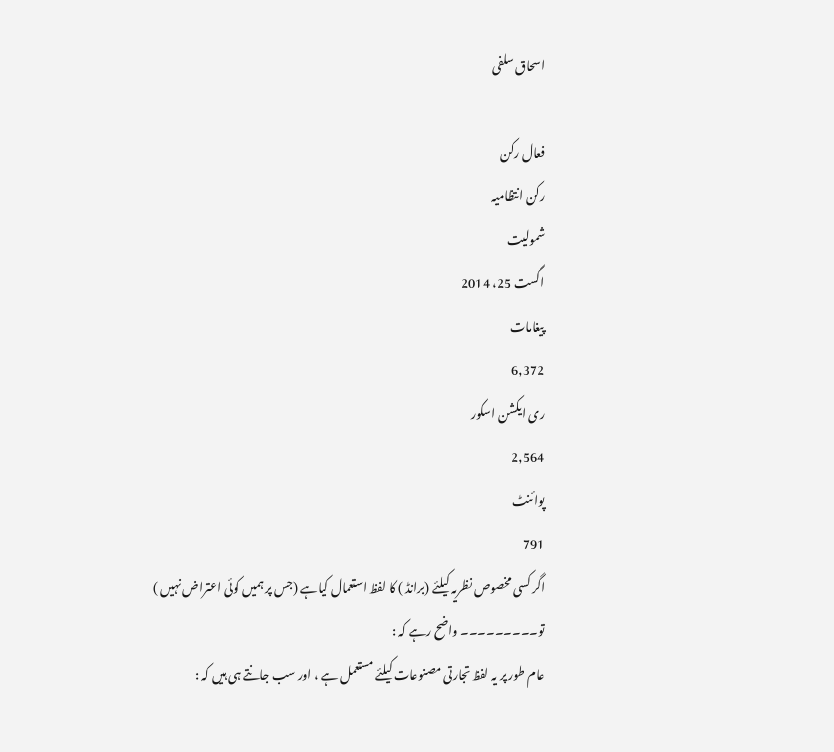اسحاق سلفی

فعال رکن
رکن انتظامیہ
شمولیت
اگست 25، 2014
پیغامات
6,372
ری ایکشن اسکور
2,564
پوائنٹ
791
اگر کسی مخصوص نظریہ کیلئے (برانڈ ) کا لفظ استعمال کیاہے (جس پر ہمیں کوئی اعتراض نہیں ) تو۔۔۔۔۔۔۔۔۔ واضح رہے کہ :
عام طور پر یہ لفظ تجارتی مصنوعات کیلئے مستعمل ہے ، اور سب جانتے ہی ہیں کہ :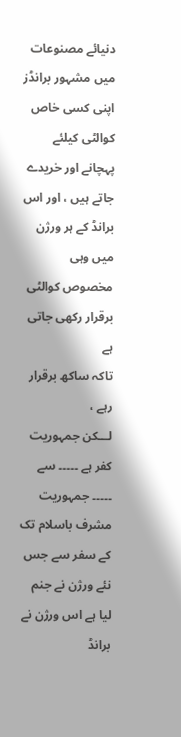دنیائے مصنوعات میں مشہور برانڈز اپنی کسی خاص کوالٹی کیلئے پہچانے اور خریدے جاتے ہیں ، اور اس برانڈ کے ہر ورژن میں وہی مخصوص کوالٹی برقرار رکھی جاتی ہے
تاکہ ساکھ برقرار رہے ،
لـــکن جمہوریت کفر ہے ۔۔۔۔۔ سے ۔۔۔۔۔ جمہوریت مشرف باسلام تک کے سفر سے جس نئے ورژن نے جنم لیا ہے اس ورژن نے برانڈ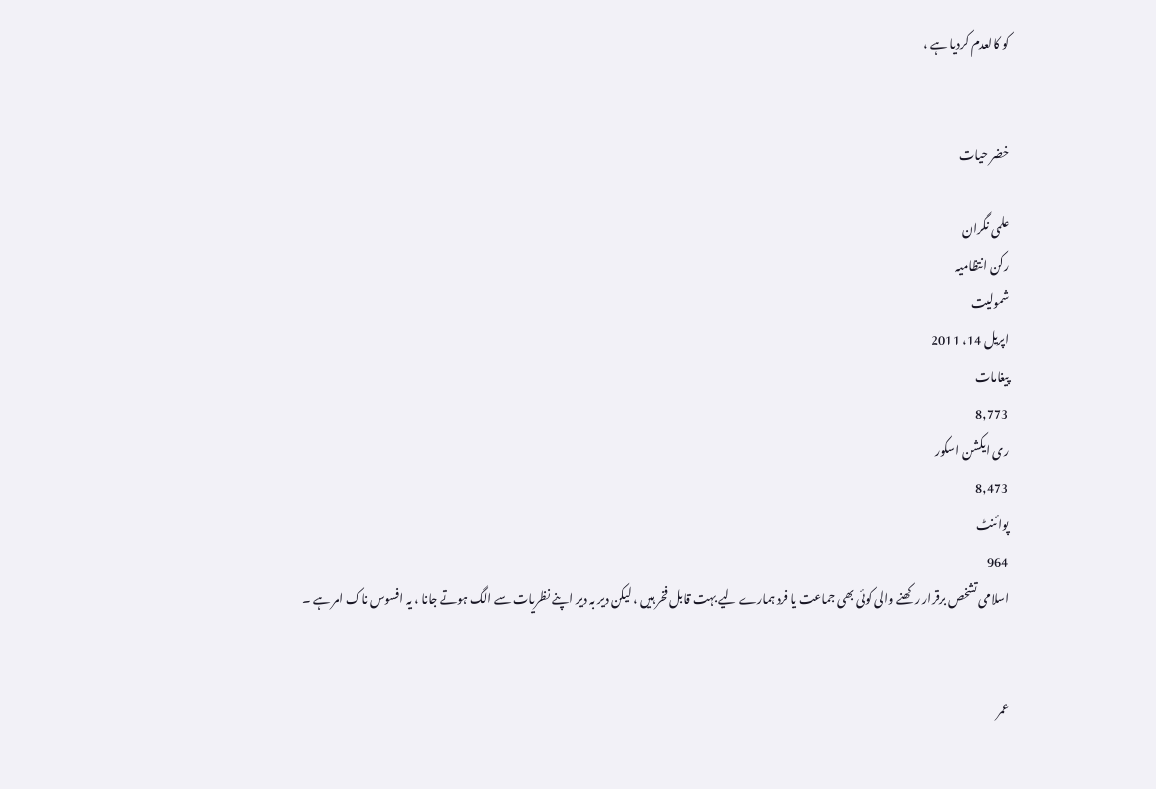کو کالعدم کردیا ہے ،


خضر حیات

علمی نگران
رکن انتظامیہ
شمولیت
اپریل 14، 2011
پیغامات
8,773
ری ایکشن اسکور
8,473
پوائنٹ
964
اسلامی تشخص برقرار رکھنے والی کوئی بھی جماعت یا فرد ہمارے لیے بہت قابل فخر ہیں ، لیکن دیر بہ دیر اپنے نظریات سے الگ ہوتے جانا ، یہ افسوس ناک امر ہے ۔


عمر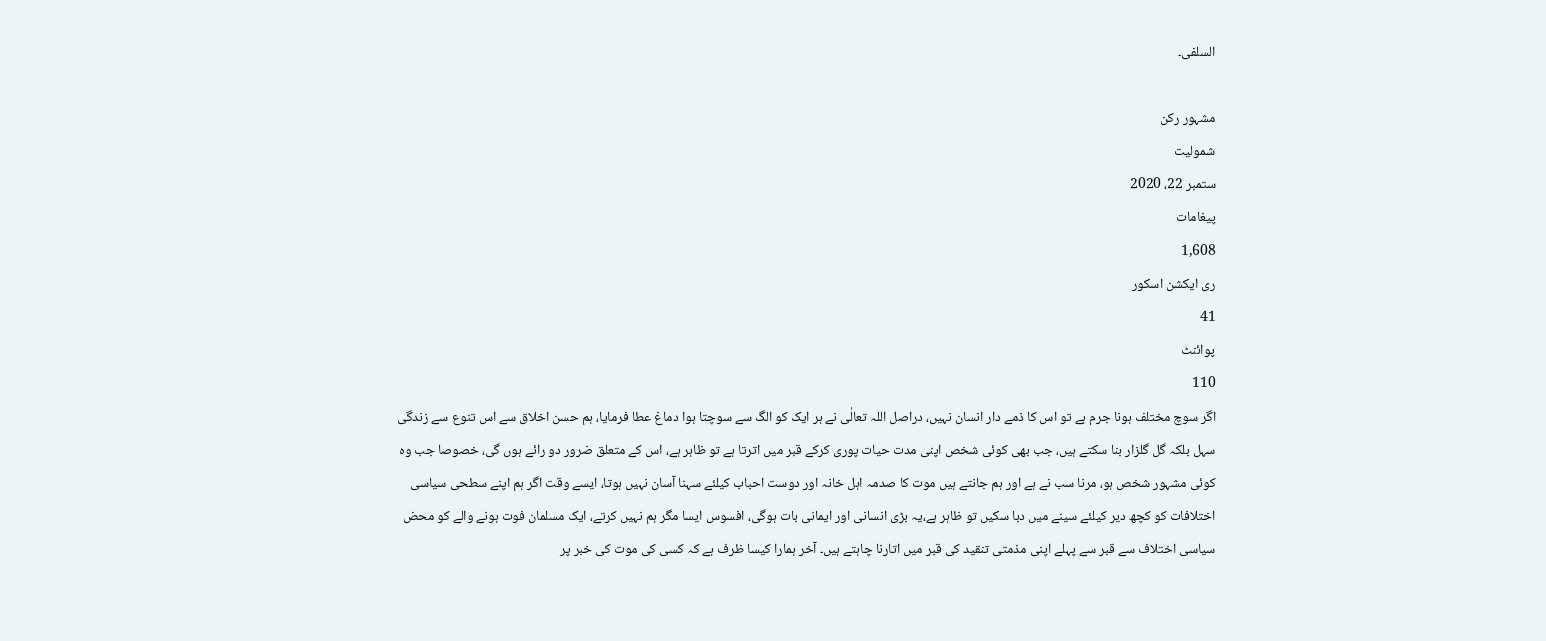السلفی۔

مشہور رکن
شمولیت
ستمبر 22، 2020
پیغامات
1,608
ری ایکشن اسکور
41
پوائنٹ
110
اگر سوچ مختلف ہونا جرم ہے تو اس کا ذمے دار انسان نہیں، دراصل اللہ تعالٰی نے ہر ایک کو الگ سے سوچتا ہوا دماغ عطا فرمایا، ہم حسن اخلاق سے اس تنوع سے زندگی سہل بلکہ گل گلزار بنا سکتے ہیں، جب بھی کوئی شخص اپنی مدت حیات پوری کرکے قبر میں اترتا ہے تو ظاہر ہے، اس کے متعلق ضرور دو رائے ہوں گی، خصوصا جب وہ کوئی مشہور شخص ہو، مرنا سب نے ہے اور ہم جانتے ہیں موت کا صدمہ اہل خانہ اور دوست احباب کیلئے سہنا آسان نہیں ہوتا، ایسے وقت اگر ہم اپنے سطحی سیاسی اختلافات کو کچھ دیر کیلئے سینے میں دبا سکیں تو ظاہر ہے،یہ بڑی انسانی اور ایمانی بات ہوگی، افسوس ایسا مگر ہم نہیں کرتے، ایک مسلمان فوت ہونے والے کو محض سیاسی اختلاف سے قبر سے پہلے اپنی مذمتی تنقید کی قبر میں اتارنا چاہتے ہیں۔ آخر ہمارا کیسا ظرف ہے کہ کسی کی موت کی خبر پر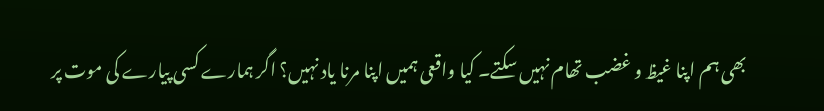بھی ہم اپنا غیظ و غضب تھام نہیں سکتے۔ کیا واقعی ہمیں اپنا مرنا یاد نہیں؟ اگر ہمارے کسی پیارے کی موت پر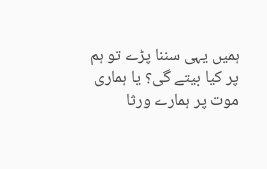ہمیں یہی سننا پڑے تو ہم پر کیا بیتے گی؟ یا ہماری موت پر ہمارے ورثا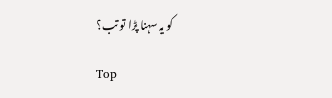کو یہ سہنا پڑا تو تب؟

Top